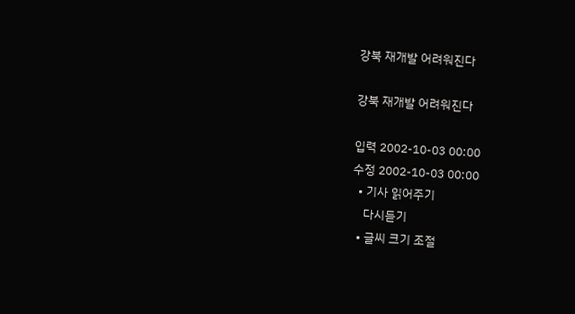강북 재개발 어려워진다

강북 재개발 어려워진다

입력 2002-10-03 00:00
수정 2002-10-03 00:00
  • 기사 읽어주기
    다시듣기
  • 글씨 크기 조절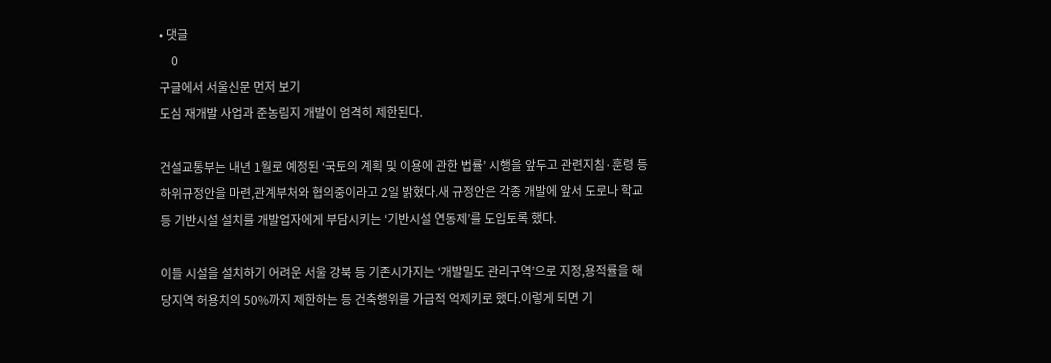• 댓글
    0
구글에서 서울신문 먼저 보기
도심 재개발 사업과 준농림지 개발이 엄격히 제한된다.

건설교통부는 내년 1월로 예정된 ‘국토의 계획 및 이용에 관한 법률’ 시행을 앞두고 관련지침·훈령 등 하위규정안을 마련,관계부처와 협의중이라고 2일 밝혔다.새 규정안은 각종 개발에 앞서 도로나 학교 등 기반시설 설치를 개발업자에게 부담시키는 ‘기반시설 연동제’를 도입토록 했다.

이들 시설을 설치하기 어려운 서울 강북 등 기존시가지는 ‘개발밀도 관리구역’으로 지정,용적률을 해당지역 허용치의 50%까지 제한하는 등 건축행위를 가급적 억제키로 했다.이렇게 되면 기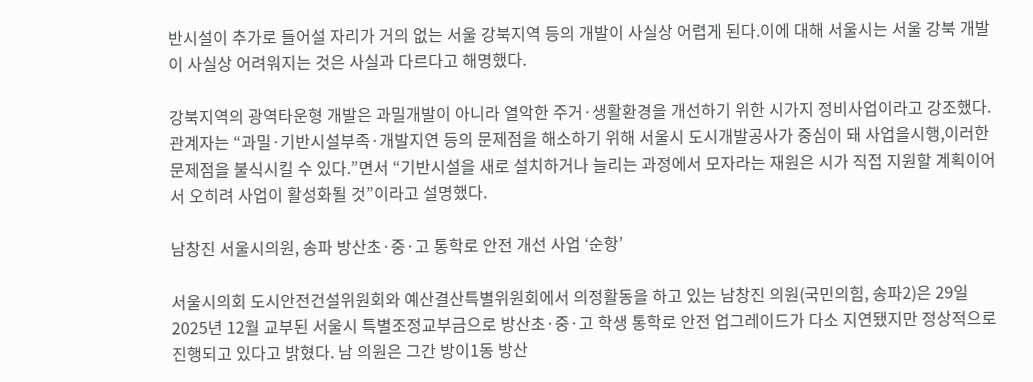반시설이 추가로 들어설 자리가 거의 없는 서울 강북지역 등의 개발이 사실상 어렵게 된다.이에 대해 서울시는 서울 강북 개발이 사실상 어려워지는 것은 사실과 다르다고 해명했다.

강북지역의 광역타운형 개발은 과밀개발이 아니라 열악한 주거·생활환경을 개선하기 위한 시가지 정비사업이라고 강조했다. 관계자는 “과밀·기반시설부족·개발지연 등의 문제점을 해소하기 위해 서울시 도시개발공사가 중심이 돼 사업을시행,이러한 문제점을 불식시킬 수 있다.”면서 “기반시설을 새로 설치하거나 늘리는 과정에서 모자라는 재원은 시가 직접 지원할 계획이어서 오히려 사업이 활성화될 것”이라고 설명했다.

남창진 서울시의원, 송파 방산초·중·고 통학로 안전 개선 사업 ‘순항’

서울시의회 도시안전건설위원회와 예산결산특별위원회에서 의정활동을 하고 있는 남창진 의원(국민의힘, 송파2)은 29일 2025년 12월 교부된 서울시 특별조정교부금으로 방산초·중·고 학생 통학로 안전 업그레이드가 다소 지연됐지만 정상적으로 진행되고 있다고 밝혔다. 남 의원은 그간 방이1동 방산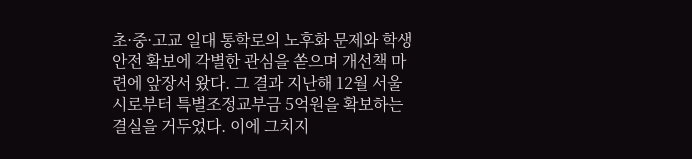초·중·고교 일대 통학로의 노후화 문제와 학생 안전 확보에 각별한 관심을 쏟으며 개선책 마련에 앞장서 왔다. 그 결과 지난해 12월 서울시로부터 특별조정교부금 5억원을 확보하는 결실을 거두었다. 이에 그치지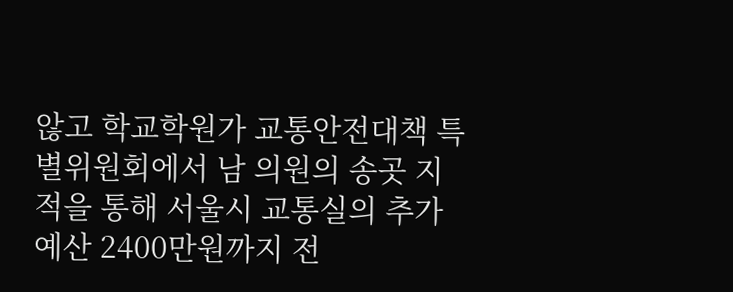않고 학교학원가 교통안전대책 특별위원회에서 남 의원의 송곳 지적을 통해 서울시 교통실의 추가 예산 2400만원까지 전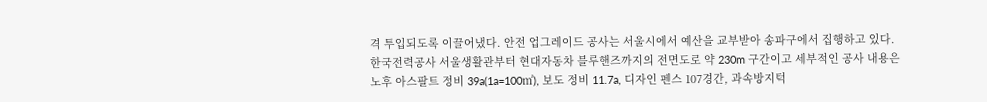격 투입되도록 이끌어냈다. 안전 업그레이드 공사는 서울시에서 예산을 교부받아 송파구에서 집행하고 있다. 한국전력공사 서울생활관부터 현대자동차 블루핸즈까지의 전면도로 약 230m 구간이고 세부적인 공사 내용은 노후 아스팔트 정비 39a(1a=100㎡), 보도 정비 11.7a, 디자인 펜스 107경간, 과속방지턱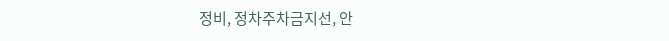정비, 정차주차금지선, 안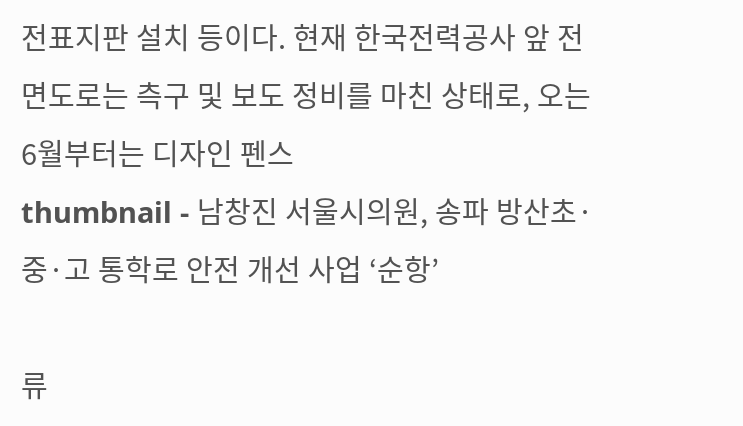전표지판 설치 등이다. 현재 한국전력공사 앞 전면도로는 측구 및 보도 정비를 마친 상태로, 오는 6월부터는 디자인 펜스
thumbnail - 남창진 서울시의원, 송파 방산초·중·고 통학로 안전 개선 사업 ‘순항’

류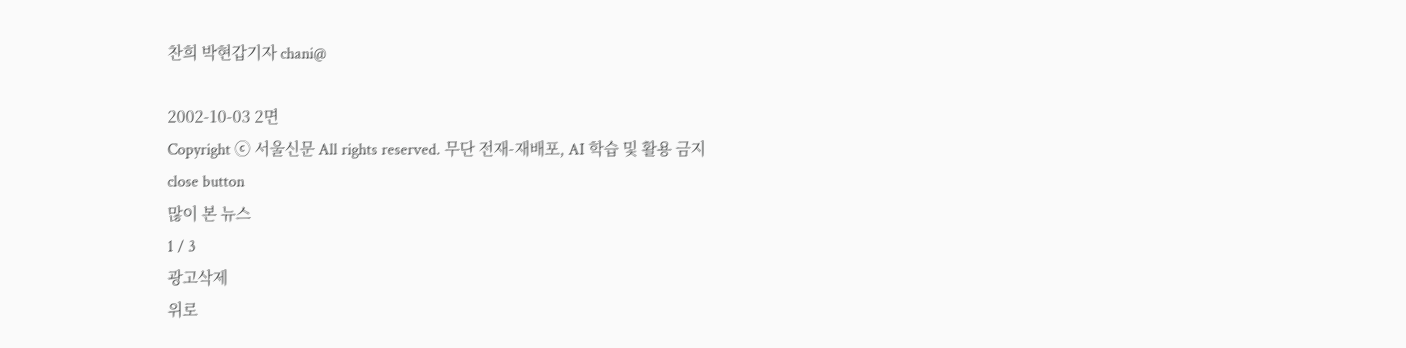찬희 박현갑기자 chani@

2002-10-03 2면
Copyright ⓒ 서울신문 All rights reserved. 무단 전재-재배포, AI 학습 및 활용 금지
close button
많이 본 뉴스
1 / 3
광고삭제
위로